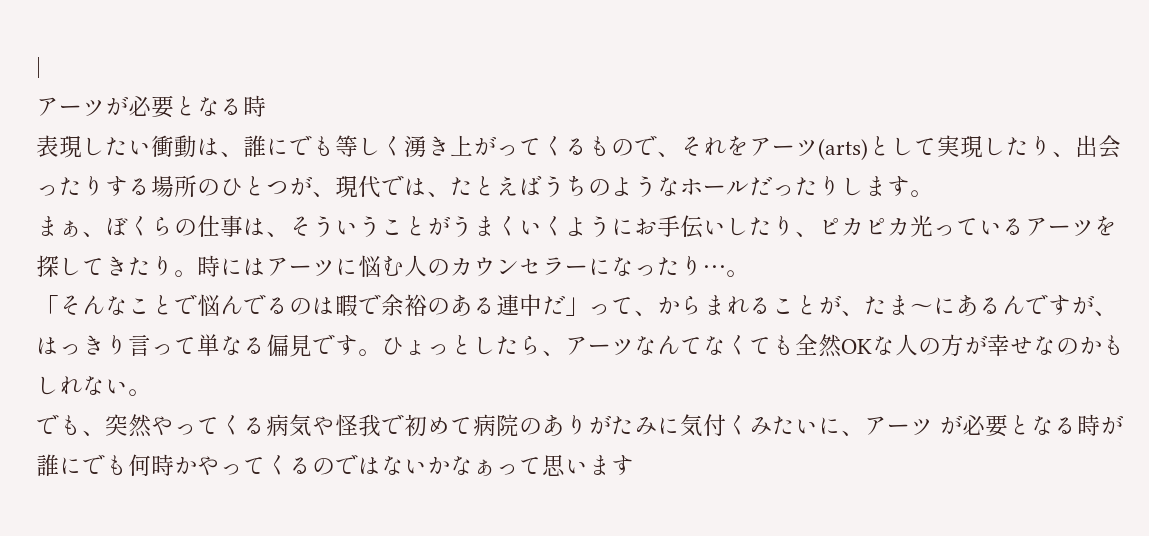|
アーツが必要となる時
表現したい衝動は、誰にでも等しく湧き上がってくるもので、それをアーツ(arts)として実現したり、出会ったりする場所のひとつが、現代では、たとえばうちのようなホールだったりします。
まぁ、ぼくらの仕事は、そういうことがうまくいくようにお手伝いしたり、ピカピカ光っているアーツを探してきたり。時にはアーツに悩む人のカウンセラーになったり…。
「そんなことで悩んでるのは暇で余裕のある連中だ」って、からまれることが、たま〜にあるんですが、はっきり言って単なる偏見です。ひょっとしたら、アーツなんてなくても全然OKな人の方が幸せなのかもしれない。
でも、突然やってくる病気や怪我で初めて病院のありがたみに気付くみたいに、アーツ が必要となる時が誰にでも何時かやってくるのではないかなぁって思います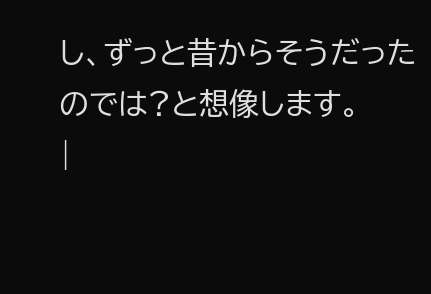し、ずっと昔からそうだったのでは?と想像します。
|